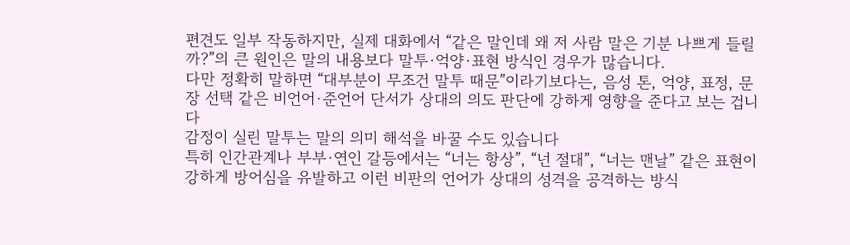편견도 일부 작동하지만, 실제 대화에서 “같은 말인데 왜 저 사람 말은 기분 나쁘게 들릴까?”의 큰 원인은 말의 내용보다 말투·억양·표현 방식인 경우가 많습니다.
다만 정확히 말하면 “대부분이 무조건 말투 때문”이라기보다는, 음성 톤, 억양, 표정, 문장 선택 같은 비언어·준언어 단서가 상대의 의도 판단에 강하게 영향을 준다고 보는 겁니다
감정이 실린 말투는 말의 의미 해석을 바꿀 수도 있습니다
특히 인간관계나 부부·연인 갈등에서는 “너는 항상”, “넌 절대”, “너는 맨날” 같은 표현이 강하게 방어심을 유발하고 이런 비판의 언어가 상대의 성격을 공격하는 방식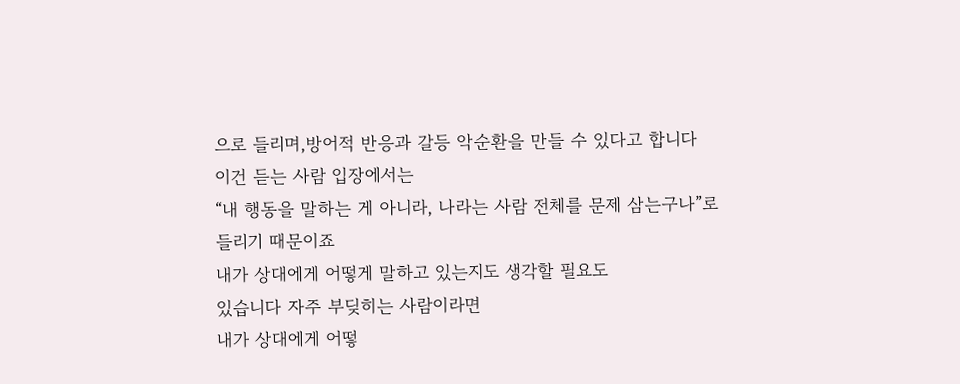으로 들리며,방어적 반응과 갈등 악순환을 만들 수 있다고 합니다
이건 듣는 사람 입장에서는
“내 행동을 말하는 게 아니라, 나라는 사람 전체를 문제 삼는구나”로 들리기 때문이죠
내가 상대에게 어떻게 말하고 있는지도 생각할 필요도
있습니다 자주 부딪히는 사람이라면
내가 상대에게 어떻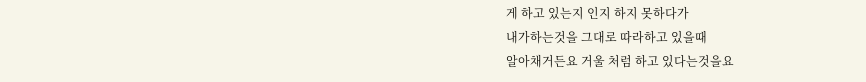게 하고 있는지 인지 하지 못하다가
내가하는것을 그대로 따라하고 있을때
알아채거든요 거울 처럼 하고 있다는것을요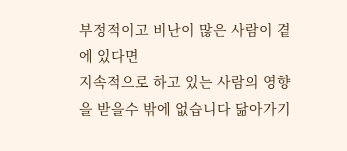부정적이고 비난이 많은 사람이 곁에 있다면
지속적으로 하고 있는 사람의 영향을 받을수 밖에 없습니다 닮아가기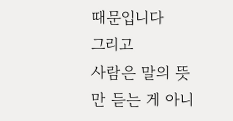때문입니다
그리고
사람은 말의 뜻만 듣는 게 아니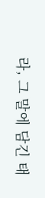라, 그 말에 담긴 태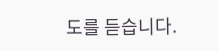도를 듣습니다.